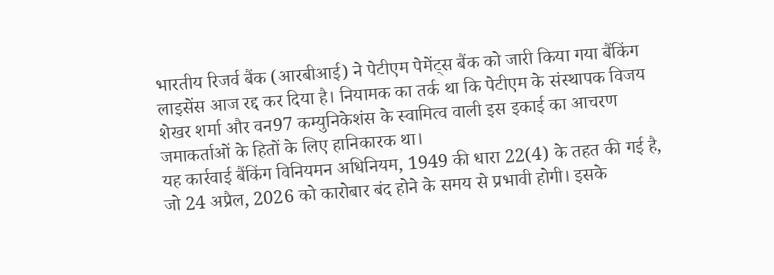भारतीय रिजर्व बैंक (आरबीआई) ने पेटीएम पेमेंट्स बैंक को जारी किया गया बैंकिंग लाइसेंस आज रद्द कर दिया है। नियामक का तर्क था कि पेटीएम के संस्थापक विजय शेखर शर्मा और वन97 कम्युनिकेशंस के स्वामित्व वाली इस इकाई का आचरण जमाकर्ताओं के हितों के लिए हानिकारक था।
यह कार्रवाई बैंकिंग विनियमन अधिनियम, 1949 की धारा 22(4) के तहत की गई है, जो 24 अप्रैल, 2026 को कारोबार बंद होने के समय से प्रभावी होगी। इसके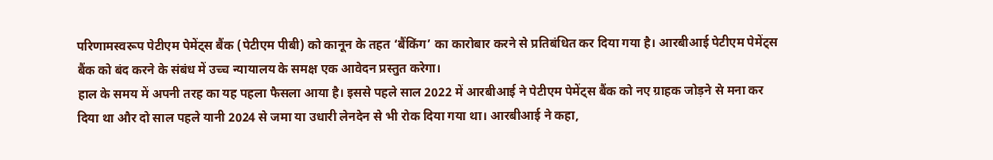परिणामस्वरूप पेटीएम पेमेंट्स बैंक (पेटीएम पीबी) को कानून के तहत ‘बैंकिंग’ का कारोबार करने से प्रतिबंधित कर दिया गया है। आरबीआई पेटीएम पेमेंट्स बैंक को बंद करने के संबंध में उच्च न्यायालय के समक्ष एक आवेदन प्रस्तुत करेगा।
हाल के समय में अपनी तरह का यह पहला फैसला आया है। इससे पहले साल 2022 में आरबीआई ने पेटीएम पेमेंट्स बैंक को नए ग्राहक जोड़ने से मना कर दिया था और दो साल पहले यानी 2024 से जमा या उधारी लेनदेन से भी रोक दिया गया था। आरबीआई ने कहा,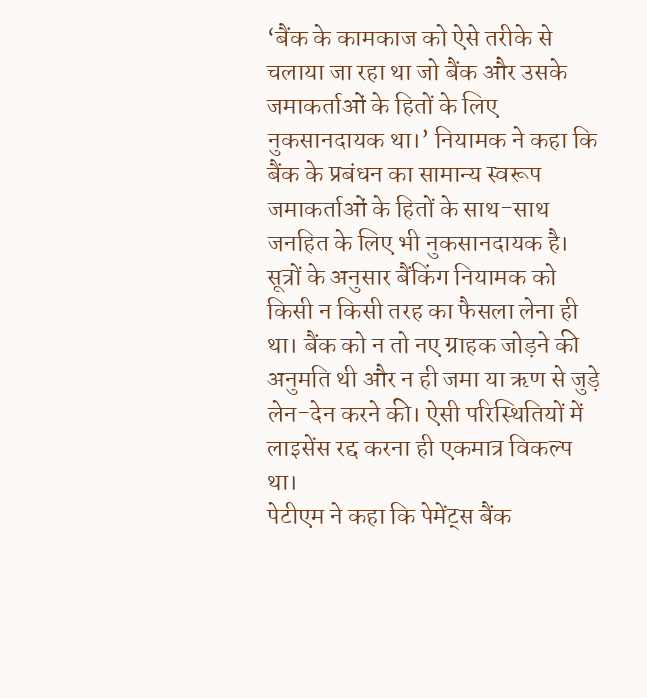‘बैंक के कामकाज को ऐसे तरीके से चलाया जा रहा था जो बैंक और उसके जमाकर्ताओं के हितों के लिए नुकसानदायक था।’ नियामक ने कहा कि बैंक के प्रबंधन का सामान्य स्वरूप जमाकर्ताओं के हितों के साथ-साथ जनहित के लिए भी नुकसानदायक है।
सूत्रों के अनुसार बैंकिंग नियामक को किसी न किसी तरह का फैसला लेना ही था। बैंक को न तो नए ग्राहक जोड़ने की अनुमति थी और न ही जमा या ऋण से जुड़े लेन-देन करने की। ऐसी परिस्थितियों में लाइसेंस रद्द करना ही एकमात्र विकल्प था।
पेटीएम ने कहा कि पेमेंट्स बैंक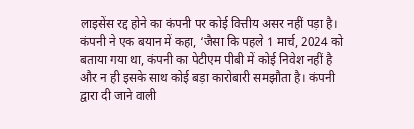लाइसेंस रद्द होने का कंपनी पर कोई वित्तीय असर नहीं पड़ा है। कंपनी ने एक बयान में कहा, ‘जैसा कि पहले 1 मार्च, 2024 को बताया गया था, कंपनी का पेटीएम पीबी में कोई निवेश नहीं है और न ही इसके साथ कोई बड़ा कारोबारी समझौता है। कंपनी द्वारा दी जाने वाली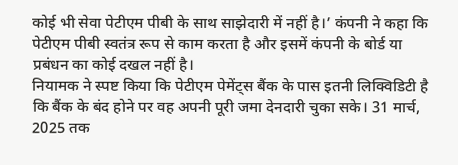कोई भी सेवा पेटीएम पीबी के साथ साझेदारी में नहीं है।’ कंपनी ने कहा कि पेटीएम पीबी स्वतंत्र रूप से काम करता है और इसमें कंपनी के बोर्ड या प्रबंधन का कोई दखल नहीं है।
नियामक ने स्पष्ट किया कि पेटीएम पेमेंट्स बैंक के पास इतनी लिक्विडिटी है कि बैंक के बंद होने पर वह अपनी पूरी जमा देनदारी चुका सके। 31 मार्च, 2025 तक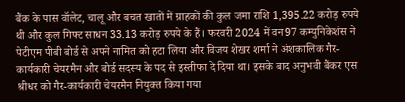बैंक के पास वॉलेट, चालू और बचत खातों में ग्राहकों की कुल जमा राशि 1,395.22 करोड़ रुपये थी और कुल गिफ्ट साधन 33.13 करोड़ रुपये के हैं। फरवरी 2024 में वन97 कम्युनिकेशंस ने पेटीएम पीबी बोर्ड से अपने नामित को हटा लिया और विजय शेखर शर्मा ने अंशकालिक गैर-कार्यकारी चेयरमैन और बोर्ड सदस्य के पद से इस्तीफा दे दिया था। इसके बाद अनुभवी बैंकर एस श्रीधर को गैर-कार्यकारी चेयरमैन नियुक्त किया गया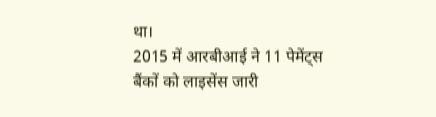था।
2015 में आरबीआई ने 11 पेमेंट्स बैंकों को लाइसेंस जारी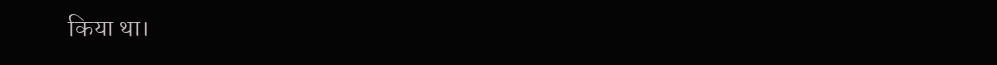किया था।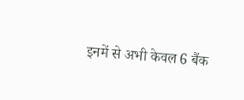इनमें से अभी केवल 6 बैंक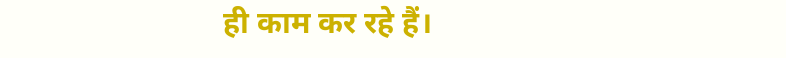ही काम कर रहे हैं।